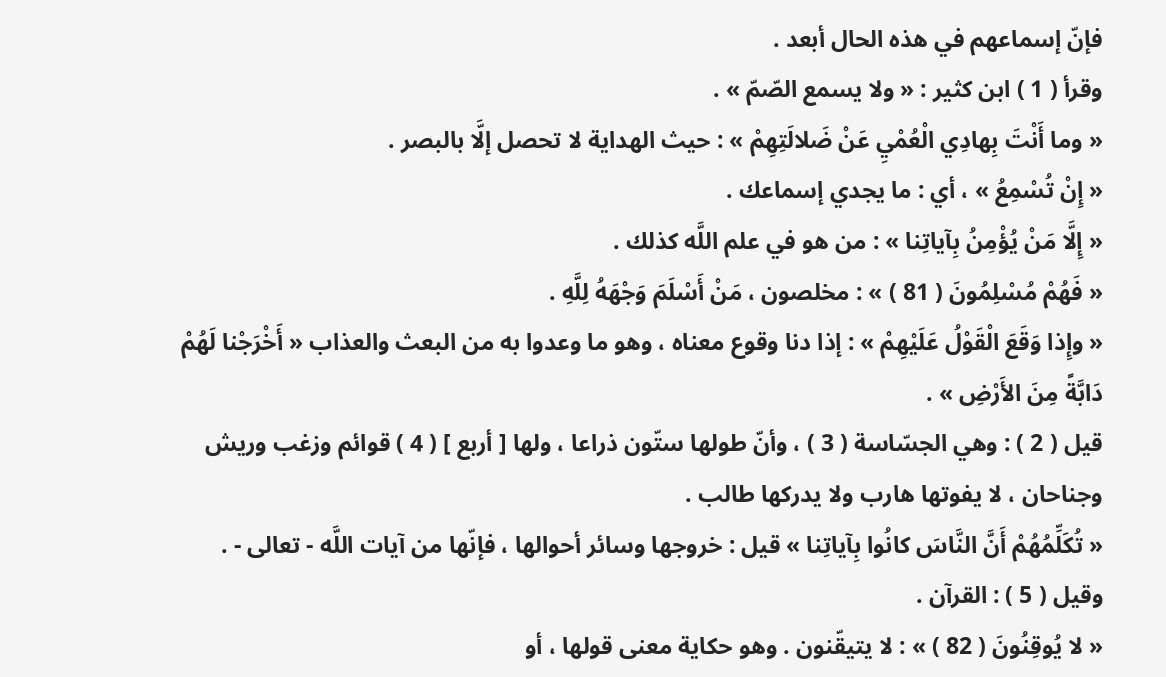فإنّ إسماعهم في هذه الحال أبعد .
وقرأ ( 1 ) ابن كثير : « ولا يسمع الصّمّ » .
« وما أَنْتَ بِهادِي الْعُمْيِ عَنْ ضَلالَتِهِمْ » : حيث الهداية لا تحصل إلَّا بالبصر .
« إِنْ تُسْمِعُ » ، أي : ما يجدي إسماعك .
« إِلَّا مَنْ يُؤْمِنُ بِآياتِنا » : من هو في علم اللَّه كذلك .
« فَهُمْ مُسْلِمُونَ ( 81 ) » : مخلصون ، مَنْ أَسْلَمَ وَجْهَهُ لِلَّهِ .
« وإِذا وَقَعَ الْقَوْلُ عَلَيْهِمْ » : إذا دنا وقوع معناه ، وهو ما وعدوا به من البعث والعذاب « أَخْرَجْنا لَهُمْ دَابَّةً مِنَ الأَرْضِ » .
قيل ( 2 ) : وهي الجسّاسة ( 3 ) ، وأنّ طولها ستّون ذراعا ، ولها [ أربع ] ( 4 ) قوائم وزغب وريش وجناحان ، لا يفوتها هارب ولا يدركها طالب .
« تُكَلِّمُهُمْ أَنَّ النَّاسَ كانُوا بِآياتِنا » قيل : خروجها وسائر أحوالها ، فإنّها من آيات اللَّه - تعالى - .
وقيل ( 5 ) : القرآن .
« لا يُوقِنُونَ ( 82 ) » : لا يتيقّنون . وهو حكاية معنى قولها ، أو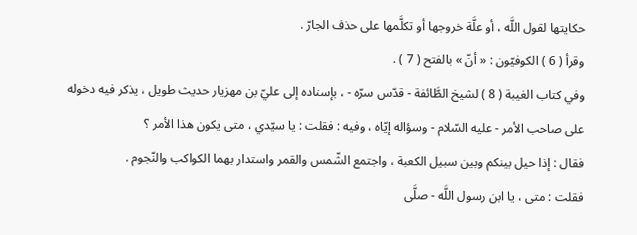حكايتها لقول اللَّه ، أو علَّة خروجها أو تكلَّمها على حذف الجارّ .
وقرأ ( 6 ) الكوفيّون : « أنّ » بالفتح ( 7 ) .
وفي كتاب الغيبة ( 8 ) لشيخ الطَّائفة - قدّس سرّه - ، بإسناده إلى عليّ بن مهزيار حديث طويل ، يذكر فيه دخوله على صاحب الأمر - عليه السّلام - وسؤاله إيّاه ، وفيه : فقلت : يا سيّدي ، متى يكون هذا الأمر ؟
فقال : إذا حيل بينكم وبين سبيل الكعبة ، واجتمع الشّمس والقمر واستدار بهما الكواكب والنّجوم .
فقلت : متى ، يا ابن رسول اللَّه - صلَّى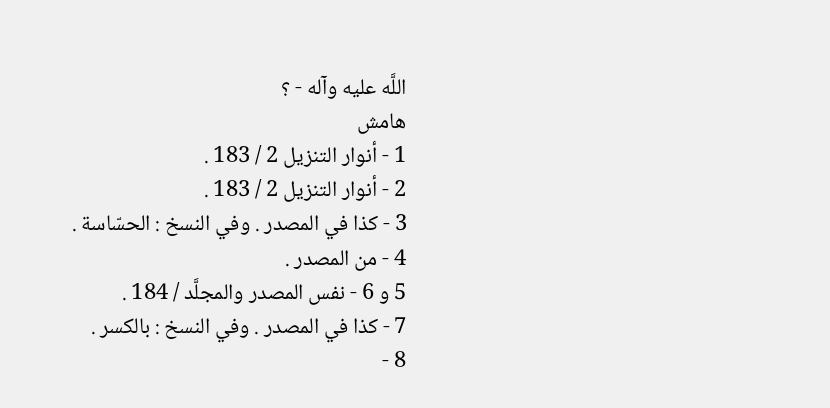اللَّه عليه وآله - ؟
هامش
1 - أنوار التنزيل 2 / 183 .
2 - أنوار التنزيل 2 / 183 .
3 - كذا في المصدر . وفي النسخ : الحسّاسة .
4 - من المصدر .
5 و 6 - نفس المصدر والمجلَّد / 184 .
7 - كذا في المصدر . وفي النسخ : بالكسر .
8 -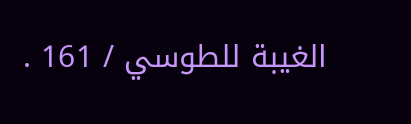الغيبة للطوسي / 161 .